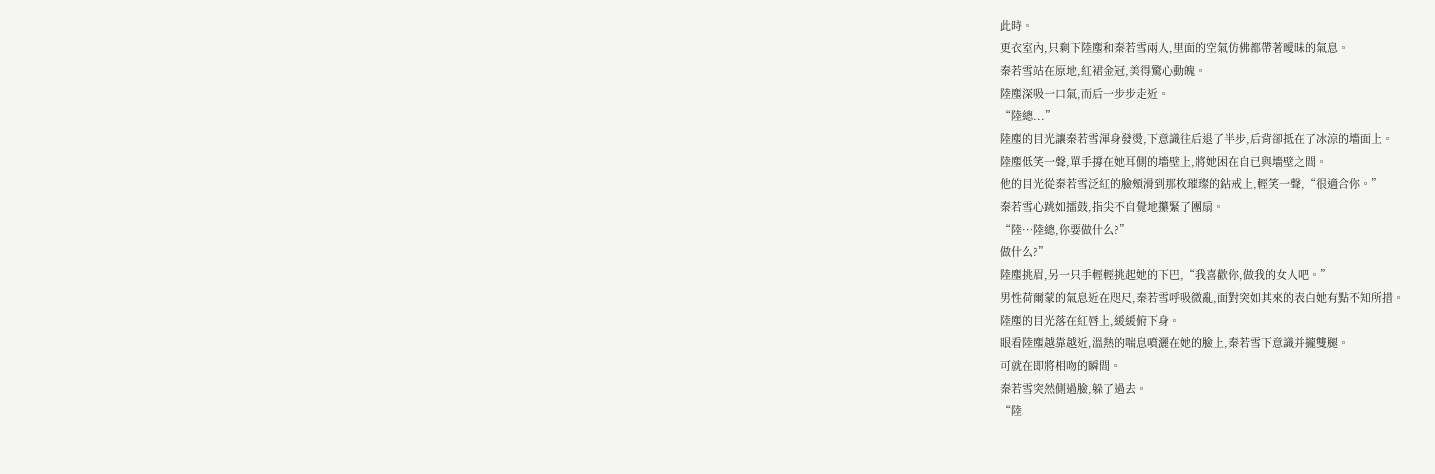此時。
更衣室內,只剩下陸塵和秦若雪兩人,里面的空氣仿佛都帶著曖昧的氣息。
秦若雪站在原地,紅裙金冠,美得驚心動魄。
陸塵深吸一口氣,而后一步步走近。
“陸總...”
陸塵的目光讓秦若雪渾身發燙,下意識往后退了半步,后背卻抵在了冰涼的墻面上。
陸塵低笑一聲,單手撐在她耳側的墻壁上,將她困在自已與墻壁之間。
他的目光從秦若雪泛紅的臉頰滑到那枚璀璨的鉆戒上,輕笑一聲,“很適合你。”
秦若雪心跳如擂鼓,指尖不自覺地攥緊了團扇。
“陸…陸總,你要做什么?”
做什么?”
陸塵挑眉,另一只手輕輕挑起她的下巴,“我喜歡你,做我的女人吧。”
男性荷爾蒙的氣息近在咫尺,秦若雪呼吸微亂,面對突如其來的表白她有點不知所措。
陸塵的目光落在紅唇上,緩緩俯下身。
眼看陸塵越靠越近,溫熱的喘息噴灑在她的臉上,秦若雪下意識并攏雙腿。
可就在即將相吻的瞬間。
秦若雪突然側過臉,躲了過去。
“陸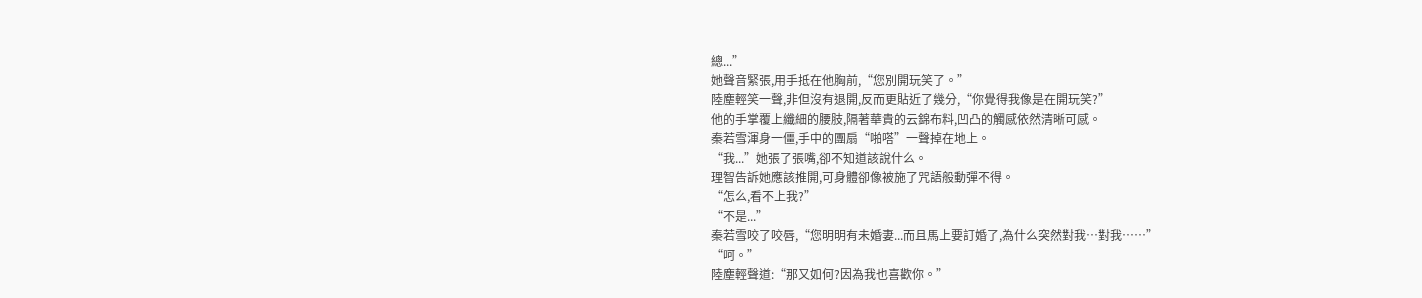總...”
她聲音緊張,用手抵在他胸前,“您別開玩笑了。”
陸塵輕笑一聲,非但沒有退開,反而更貼近了幾分,“你覺得我像是在開玩笑?”
他的手掌覆上纖細的腰肢,隔著華貴的云錦布料,凹凸的觸感依然清晰可感。
秦若雪渾身一僵,手中的團扇“啪嗒”一聲掉在地上。
“我...”她張了張嘴,卻不知道該說什么。
理智告訴她應該推開,可身體卻像被施了咒語般動彈不得。
“怎么,看不上我?”
“不是...”
秦若雪咬了咬唇,“您明明有未婚妻...而且馬上要訂婚了,為什么突然對我…對我……”
“呵。”
陸塵輕聲道:“那又如何?因為我也喜歡你。”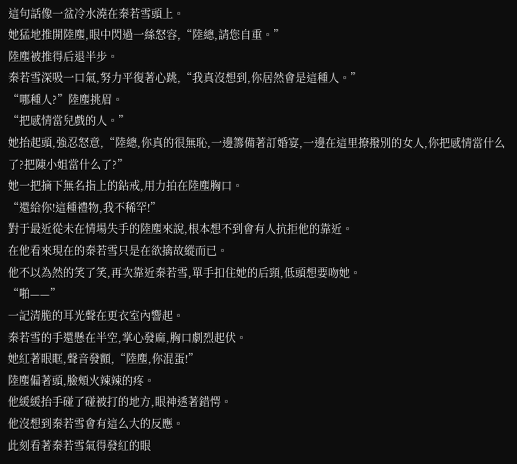這句話像一盆冷水澆在秦若雪頭上。
她猛地推開陸塵,眼中閃過一絲怒容,“陸總,請您自重。”
陸塵被推得后退半步。
秦若雪深吸一口氣,努力平復著心跳,“我真沒想到,你居然會是這種人。”
“哪種人?”陸塵挑眉。
“把感情當兒戲的人。”
她抬起頭,強忍怒意,“陸總,你真的很無恥,一邊籌備著訂婚宴,一邊在這里撩撥別的女人,你把感情當什么了?把陳小姐當什么了?”
她一把摘下無名指上的鉆戒,用力拍在陸塵胸口。
“還給你!這種禮物,我不稀罕!”
對于最近從未在情場失手的陸塵來說,根本想不到會有人抗拒他的靠近。
在他看來現在的秦若雪只是在欲擒故縱而已。
他不以為然的笑了笑,再次靠近秦若雪,單手扣住她的后頸,低頭想要吻她。
“啪——”
一記清脆的耳光聲在更衣室內響起。
秦若雪的手還懸在半空,掌心發麻,胸口劇烈起伏。
她紅著眼眶,聲音發顫,“陸塵,你混蛋!”
陸塵偏著頭,臉頰火辣辣的疼。
他緩緩抬手碰了碰被打的地方,眼神透著錯愕。
他沒想到秦若雪會有這么大的反應。
此刻看著秦若雪氣得發紅的眼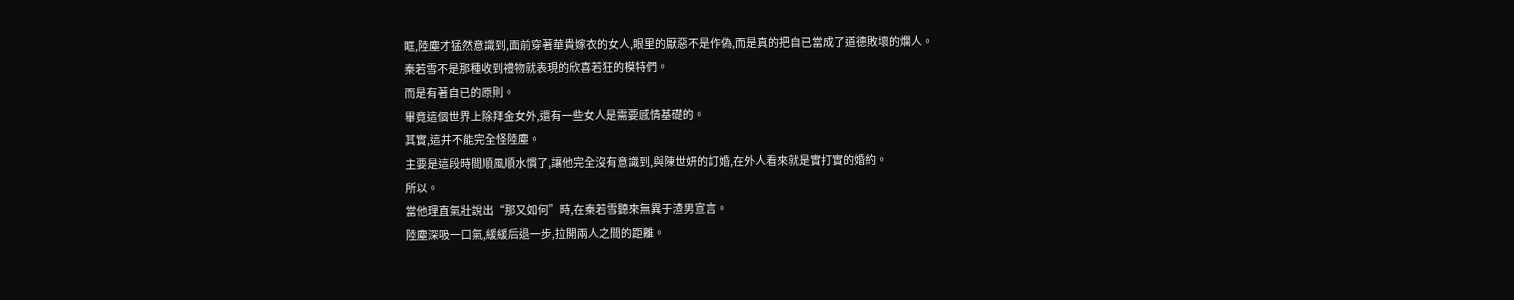眶,陸塵才猛然意識到,面前穿著華貴嫁衣的女人,眼里的厭惡不是作偽,而是真的把自已當成了道德敗壞的爛人。
秦若雪不是那種收到禮物就表現的欣喜若狂的模特們。
而是有著自已的原則。
畢竟這個世界上除拜金女外,還有一些女人是需要感情基礎的。
其實,這并不能完全怪陸塵。
主要是這段時間順風順水慣了,讓他完全沒有意識到,與陳世妍的訂婚,在外人看來就是實打實的婚約。
所以。
當他理直氣壯說出“那又如何”時,在秦若雪聽來無異于渣男宣言。
陸塵深吸一口氣,緩緩后退一步,拉開兩人之間的距離。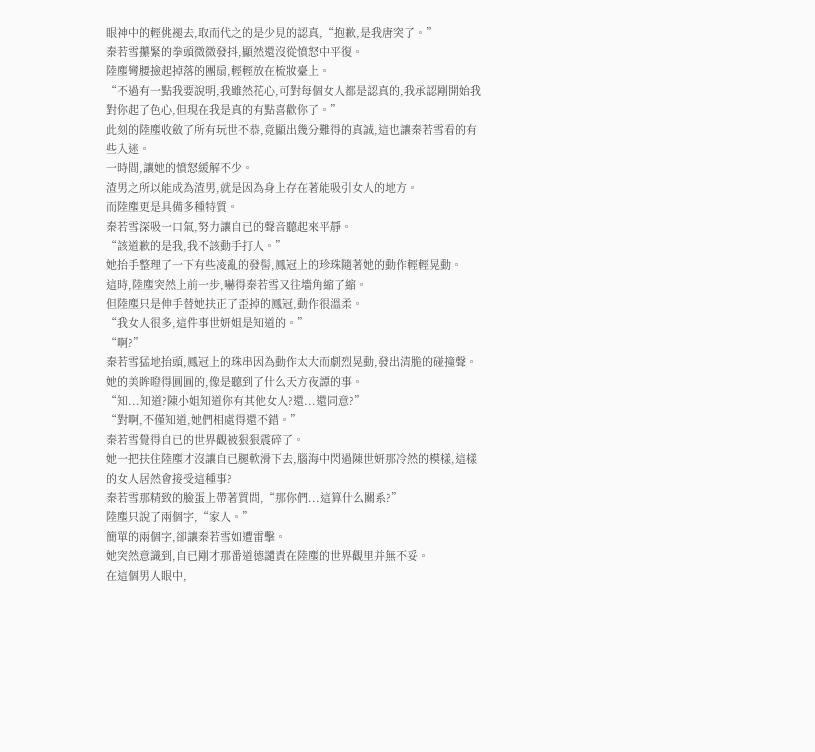眼神中的輕佻褪去,取而代之的是少見的認真,“抱歉,是我唐突了。”
秦若雪攥緊的拳頭微微發抖,顯然還沒從憤怒中平復。
陸塵彎腰撿起掉落的團扇,輕輕放在梳妝臺上。
“不過有一點我要說明,我雖然花心,可對每個女人都是認真的,我承認剛開始我對你起了色心,但現在我是真的有點喜歡你了。”
此刻的陸塵收斂了所有玩世不恭,竟顯出幾分難得的真誠,這也讓秦若雪看的有些入迷。
一時間,讓她的憤怒緩解不少。
渣男之所以能成為渣男,就是因為身上存在著能吸引女人的地方。
而陸塵更是具備多種特質。
秦若雪深吸一口氣,努力讓自已的聲音聽起來平靜。
“該道歉的是我,我不該動手打人。”
她抬手整理了一下有些凌亂的發髻,鳳冠上的珍珠隨著她的動作輕輕晃動。
這時,陸塵突然上前一步,嚇得秦若雪又往墻角縮了縮。
但陸塵只是伸手替她扶正了歪掉的鳳冠,動作很溫柔。
“我女人很多,這件事世妍姐是知道的。”
“啊?”
秦若雪猛地抬頭,鳳冠上的珠串因為動作太大而劇烈晃動,發出清脆的碰撞聲。
她的美眸瞪得圓圓的,像是聽到了什么天方夜譚的事。
“知...知道?陳小姐知道你有其他女人?還...還同意?”
“對啊,不僅知道,她們相處得還不錯。”
秦若雪覺得自已的世界觀被狠狠震碎了。
她一把扶住陸塵才沒讓自已腿軟滑下去,腦海中閃過陳世妍那冷然的模樣,這樣的女人居然會接受這種事?
秦若雪那精致的臉蛋上帶著質問,“那你們...這算什么關系?”
陸塵只說了兩個字,“家人。”
簡單的兩個字,卻讓秦若雪如遭雷擊。
她突然意識到,自已剛才那番道德譴責在陸塵的世界觀里并無不妥。
在這個男人眼中,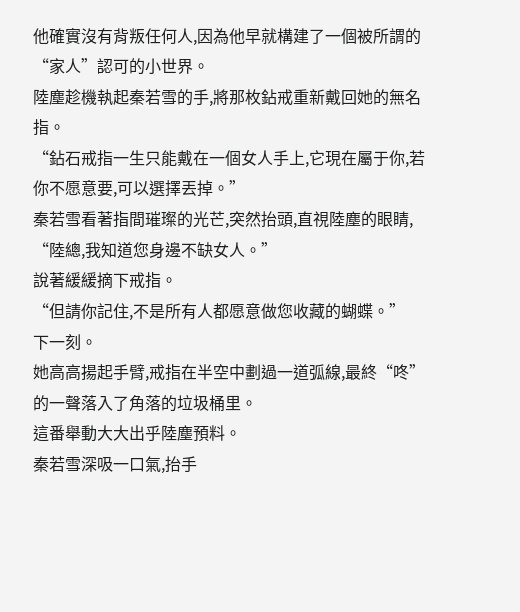他確實沒有背叛任何人,因為他早就構建了一個被所謂的“家人”認可的小世界。
陸塵趁機執起秦若雪的手,將那枚鉆戒重新戴回她的無名指。
“鉆石戒指一生只能戴在一個女人手上,它現在屬于你,若你不愿意要,可以選擇丟掉。”
秦若雪看著指間璀璨的光芒,突然抬頭,直視陸塵的眼睛,
“陸總,我知道您身邊不缺女人。”
說著緩緩摘下戒指。
“但請你記住,不是所有人都愿意做您收藏的蝴蝶。”
下一刻。
她高高揚起手臂,戒指在半空中劃過一道弧線,最終“咚”的一聲落入了角落的垃圾桶里。
這番舉動大大出乎陸塵預料。
秦若雪深吸一口氣,抬手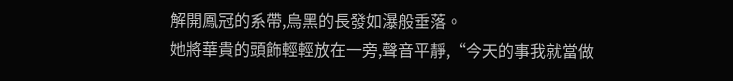解開鳳冠的系帶,烏黑的長發如瀑般垂落。
她將華貴的頭飾輕輕放在一旁,聲音平靜,“今天的事我就當做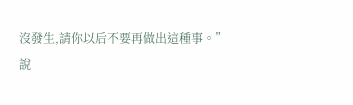沒發生,請你以后不要再做出這種事。”
說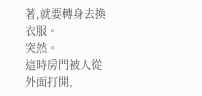著,就要轉身去換衣服。
突然。
這時房門被人從外面打開,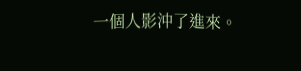一個人影沖了進來。